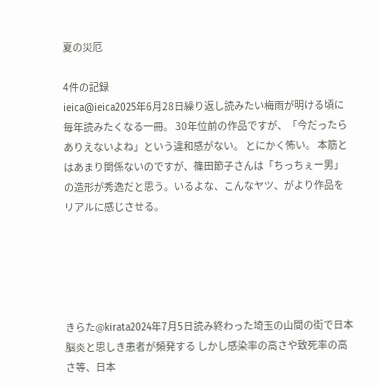夏の災厄

4件の記録
ieica@ieica2025年6月28日繰り返し読みたい梅雨が明ける頃に毎年読みたくなる一冊。 30年位前の作品ですが、「今だったらありえないよね」という違和感がない。 とにかく怖い。 本筋とはあまり関係ないのですが、篠田節子さんは「ちっちぇー男」の造形が秀逸だと思う。いるよな、こんなヤツ、がより作品をリアルに感じさせる。





きらた@kirata2024年7月5日読み終わった埼玉の山間の街で日本脳炎と思しき患者が頻発する しかし感染率の高さや致死率の高さ等、日本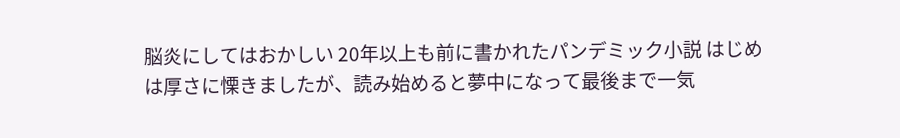脳炎にしてはおかしい 20年以上も前に書かれたパンデミック小説 はじめは厚さに慄きましたが、読み始めると夢中になって最後まで一気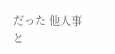だった 他人事と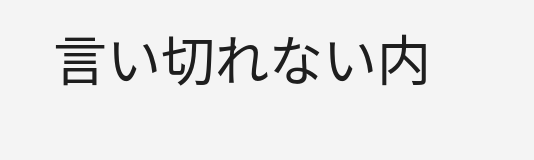言い切れない内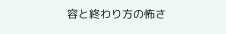容と終わり方の怖さ